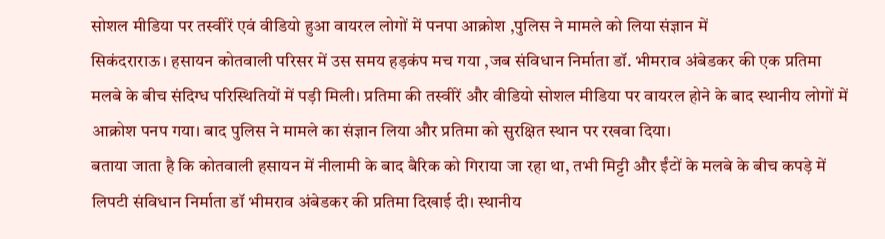सोशल मीडिया पर तस्वीरें एवं वीडियो हुआ वायरल लोगों में पनपा आक्रोश ,पुलिस ने मामले को लिया संज्ञान में
सिकंदराराऊ। हसायन कोतवाली परिसर में उस समय हड़कंप मच गया ,जब संविधान निर्माता डॉ. भीमराव अंबेडकर की एक प्रतिमा मलबे के बीच संदिग्ध परिस्थितियों में पड़ी मिली। प्रतिमा की तस्वीरें और वीडियो सोशल मीडिया पर वायरल होने के बाद स्थानीय लोगों में आक्रोश पनप गया। बाद पुलिस ने मामले का संज्ञान लिया और प्रतिमा को सुरक्षित स्थान पर रखवा दिया।
बताया जाता है कि कोतवाली हसायन में नीलामी के बाद बैरिक को गिराया जा रहा था, तभी मिट्टी और ईंटों के मलबे के बीच कपड़े में लिपटी संविधान निर्माता डॉ भीमराव अंबेडकर की प्रतिमा दिखाई दी। स्थानीय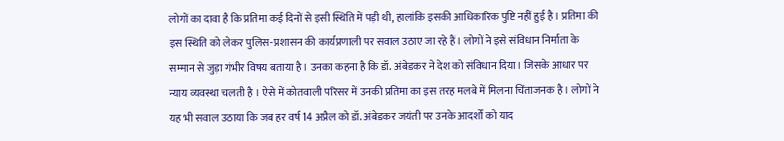लोगों का दावा है कि प्रतिमा कई दिनों से इसी स्थिति में पड़ी थी, हालांकि इसकी आधिकारिक पुष्टि नहीं हुई है। प्रतिमा की इस स्थिति को लेकर पुलिस-प्रशासन की कार्यप्रणाली पर सवाल उठाए जा रहे हैं। लोगों ने इसे संविधान निर्माता के सम्मान से जुड़ा गंभीर विषय बताया है। उनका कहना है कि डॉ. अंबेडकर ने देश को संविधान दिया। जिसके आधार पर न्याय व्यवस्था चलती है । ऐसे में कोतवाली परिसर में उनकी प्रतिमा का इस तरह मलबे में मिलना चिंताजनक है। लोगों ने यह भी सवाल उठाया कि जब हर वर्ष 14 अप्रैल को डॉ. अंबेडकर जयंती पर उनके आदर्शों को याद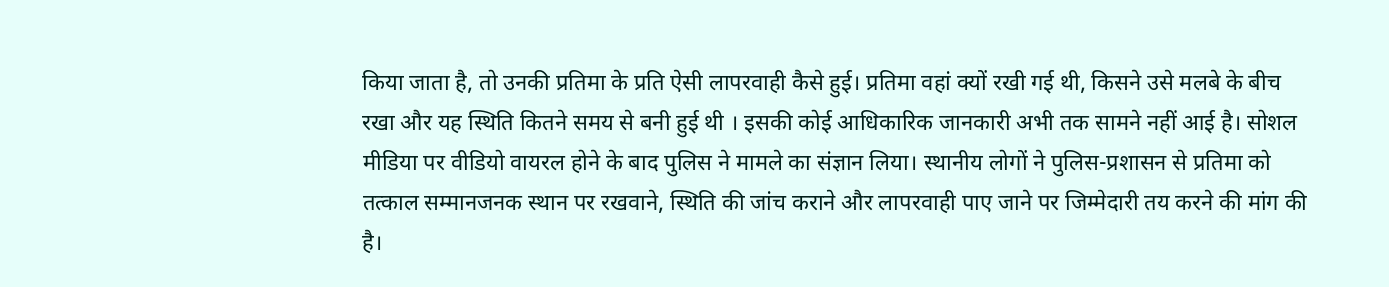किया जाता है, तो उनकी प्रतिमा के प्रति ऐसी लापरवाही कैसे हुई। प्रतिमा वहां क्यों रखी गई थी, किसने उसे मलबे के बीच रखा और यह स्थिति कितने समय से बनी हुई थी । इसकी कोई आधिकारिक जानकारी अभी तक सामने नहीं आई है। सोशल मीडिया पर वीडियो वायरल होने के बाद पुलिस ने मामले का संज्ञान लिया। स्थानीय लोगों ने पुलिस-प्रशासन से प्रतिमा को तत्काल सम्मानजनक स्थान पर रखवाने, स्थिति की जांच कराने और लापरवाही पाए जाने पर जिम्मेदारी तय करने की मांग की है।